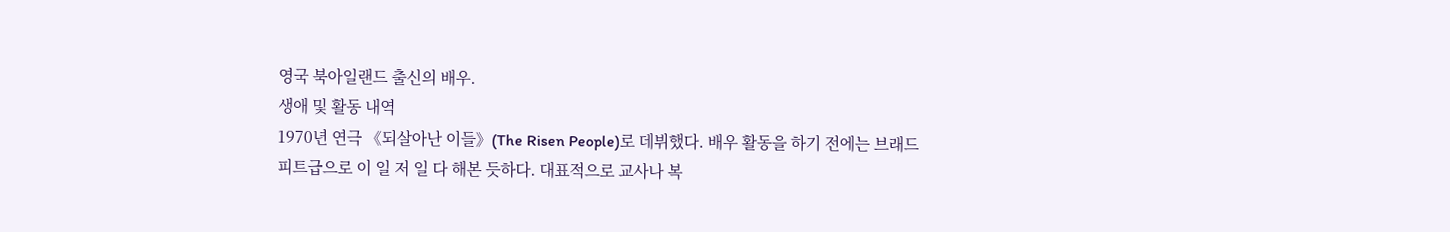영국 북아일랜드 출신의 배우.
생애 및 활동 내역
1970년 연극 《되살아난 이들》(The Risen People)로 데뷔했다. 배우 활동을 하기 전에는 브래드 피트급으로 이 일 저 일 다 해본 듯하다. 대표적으로 교사나 복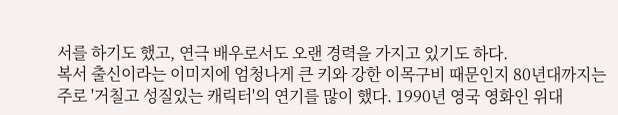서를 하기도 했고, 연극 배우로서도 오랜 경력을 가지고 있기도 하다.
복서 출신이라는 이미지에 엄청나게 큰 키와 강한 이목구비 때문인지 80년대까지는 주로 '거칠고 성질있는 캐릭터'의 연기를 많이 했다. 1990년 영국 영화인 위대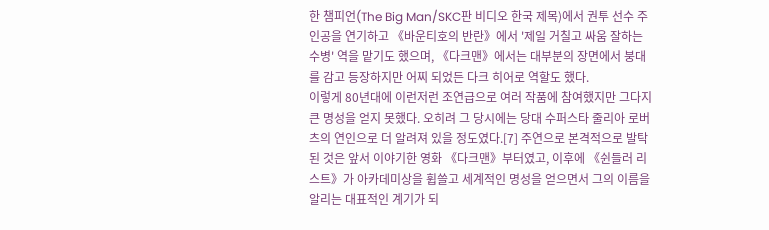한 챔피언(The Big Man/SKC판 비디오 한국 제목)에서 권투 선수 주인공을 연기하고 《바운티호의 반란》에서 '제일 거칠고 싸움 잘하는 수병' 역을 맡기도 했으며, 《다크맨》에서는 대부분의 장면에서 붕대를 감고 등장하지만 어찌 되었든 다크 히어로 역할도 했다.
이렇게 80년대에 이런저런 조연급으로 여러 작품에 참여했지만 그다지 큰 명성을 얻지 못했다. 오히려 그 당시에는 당대 수퍼스타 줄리아 로버츠의 연인으로 더 알려져 있을 정도였다.[7] 주연으로 본격적으로 발탁된 것은 앞서 이야기한 영화 《다크맨》부터였고, 이후에 《쉰들러 리스트》가 아카데미상을 휩쓸고 세계적인 명성을 얻으면서 그의 이름을 알리는 대표적인 계기가 되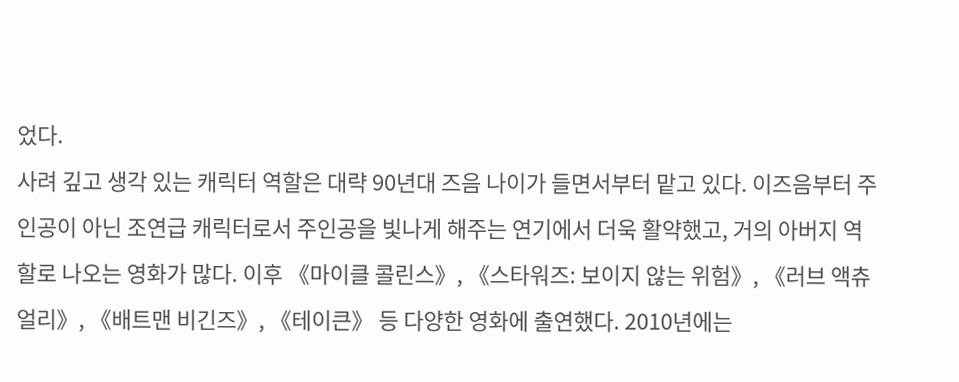었다.
사려 깊고 생각 있는 캐릭터 역할은 대략 90년대 즈음 나이가 들면서부터 맡고 있다. 이즈음부터 주인공이 아닌 조연급 캐릭터로서 주인공을 빛나게 해주는 연기에서 더욱 활약했고, 거의 아버지 역할로 나오는 영화가 많다. 이후 《마이클 콜린스》, 《스타워즈: 보이지 않는 위험》, 《러브 액츄얼리》, 《배트맨 비긴즈》, 《테이큰》 등 다양한 영화에 출연했다. 2010년에는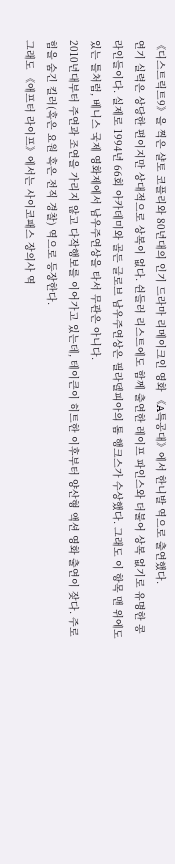《디스트릭트9》을 찍은 샬토 코플리와 80년대의 인기 드라마 리메이크인 영화 《A특공대》에서 한니발 역으로 출연했다.
연기 실력은 상당한 편이지만 상대적으로 상복이 없다. 쉰들러 리스트에도 함께 출연한 레이프 파인스와 더불어 상복 없기로 유명한 콩라인들이다. 실제로 1994년 66회 아카데미와 골든 글로브 남우주연상은 필라델피아의 톰 행크스가 수상했다. 그래도 이 항목 맨 위에도 있는 틀처럼, 베니스 국제 영화제에서 남우주연상을 타서 무관은 아니다.
2010년대부터 주연과 조연을 가리지 않고 다작행보를 이어가고 있는데, 테이큰이 히트한 이후부터 양산형 액션 영화 출연이 잦다. 주로 힘을 숨긴 킬러(혹은 요원 혹은 전직 경찰) 역으로 등장한다.
그래도 《애프터 라이프》에서는 사이코패스 장의사 역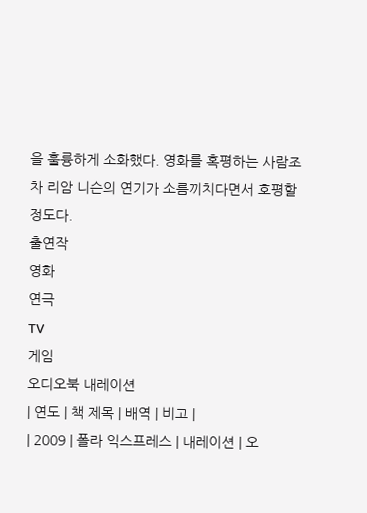을 훌륭하게 소화했다. 영화를 혹평하는 사람조차 리암 니슨의 연기가 소름끼치다면서 호평할 정도다.
출연작
영화
연극
TV
게임
오디오북 내레이션
| 연도 | 책 제목 | 배역 | 비고 |
| 2009 | 폴라 익스프레스 | 내레이션 | 오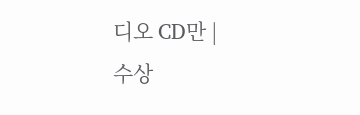디오 CD만 |
수상